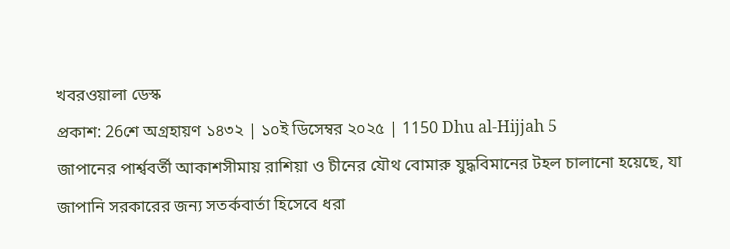খবরওয়ালা ডেস্ক
প্রকাশ: 26শে অগ্রহায়ণ ১৪৩২ | ১০ই ডিসেম্বর ২০২৫ | 1150 Dhu al-Hijjah 5
জাপানের পার্শ্ববর্তী আকাশসীমায় রাশিয়া ও চীনের যৌথ বোমারু যুদ্ধবিমানের টহল চালানো হয়েছে, যা জাপানি সরকারের জন্য সতর্কবার্তা হিসেবে ধরা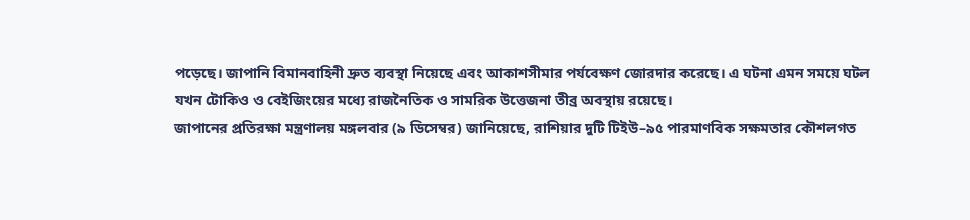পড়েছে। জাপানি বিমানবাহিনী দ্রুত ব্যবস্থা নিয়েছে এবং আকাশসীমার পর্যবেক্ষণ জোরদার করেছে। এ ঘটনা এমন সময়ে ঘটল যখন টোকিও ও বেইজিংয়ের মধ্যে রাজনৈতিক ও সামরিক উত্তেজনা তীব্র অবস্থায় রয়েছে।
জাপানের প্রতিরক্ষা মন্ত্রণালয় মঙ্গলবার (৯ ডিসেম্বর) জানিয়েছে, রাশিয়ার দুটি টিইউ–৯৫ পারমাণবিক সক্ষমতার কৌশলগত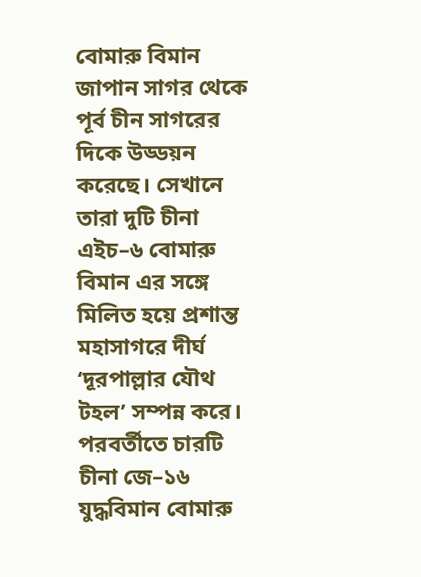বোমারু বিমান জাপান সাগর থেকে পূর্ব চীন সাগরের দিকে উড্ডয়ন করেছে। সেখানে তারা দুটি চীনা এইচ–৬ বোমারু বিমান এর সঙ্গে মিলিত হয়ে প্রশান্ত মহাসাগরে দীর্ঘ ‘দূরপাল্লার যৌথ টহল’ সম্পন্ন করে।
পরবর্তীতে চারটি চীনা জে–১৬ যুদ্ধবিমান বোমারু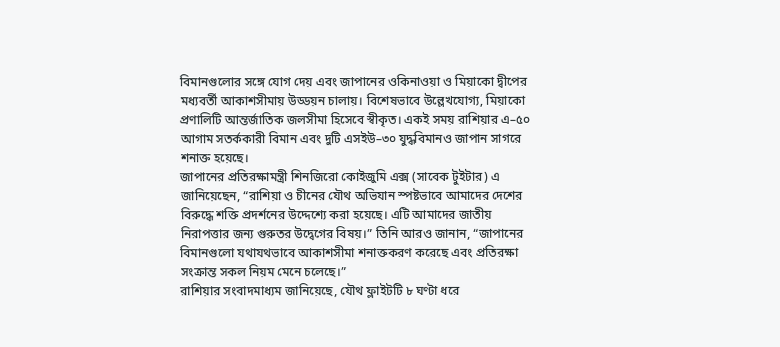বিমানগুলোর সঙ্গে যোগ দেয় এবং জাপানের ওকিনাওয়া ও মিয়াকো দ্বীপের মধ্যবর্তী আকাশসীমায় উড্ডয়ন চালায়। বিশেষভাবে উল্লেখযোগ্য, মিয়াকো প্রণালিটি আন্তর্জাতিক জলসীমা হিসেবে স্বীকৃত। একই সময় রাশিয়ার এ–৫০ আগাম সতর্ককারী বিমান এবং দুটি এসইউ–৩০ যুদ্ধবিমানও জাপান সাগরে শনাক্ত হয়েছে।
জাপানের প্রতিরক্ষামন্ত্রী শিনজিরো কোইজুমি এক্স (সাবেক টুইটার) এ জানিয়েছেন, “রাশিয়া ও চীনের যৌথ অভিযান স্পষ্টভাবে আমাদের দেশের বিরুদ্ধে শক্তি প্রদর্শনের উদ্দেশ্যে করা হয়েছে। এটি আমাদের জাতীয় নিরাপত্তার জন্য গুরুতর উদ্বেগের বিষয়।” তিনি আরও জানান, “জাপানের বিমানগুলো যথাযথভাবে আকাশসীমা শনাক্তকরণ করেছে এবং প্রতিরক্ষা সংক্রান্ত সকল নিয়ম মেনে চলেছে।”
রাশিয়ার সংবাদমাধ্যম জানিয়েছে, যৌথ ফ্লাইটটি ৮ ঘণ্টা ধরে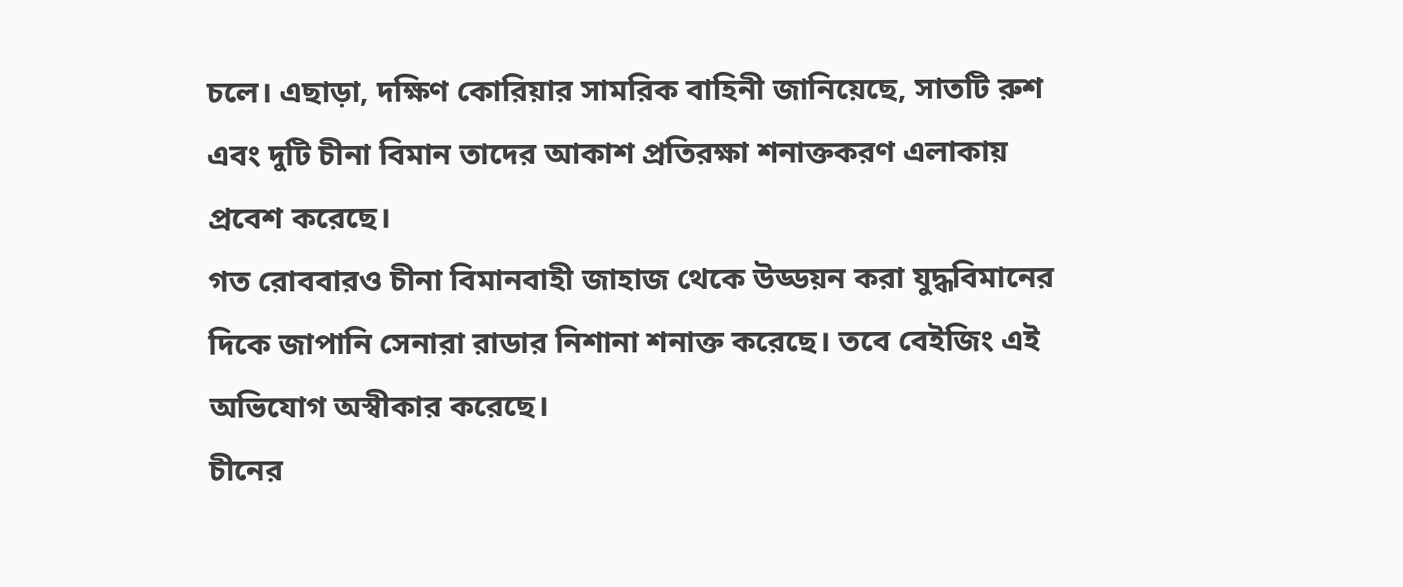চলে। এছাড়া, দক্ষিণ কোরিয়ার সামরিক বাহিনী জানিয়েছে, সাতটি রুশ এবং দুটি চীনা বিমান তাদের আকাশ প্রতিরক্ষা শনাক্তকরণ এলাকায় প্রবেশ করেছে।
গত রোববারও চীনা বিমানবাহী জাহাজ থেকে উড্ডয়ন করা যুদ্ধবিমানের দিকে জাপানি সেনারা রাডার নিশানা শনাক্ত করেছে। তবে বেইজিং এই অভিযোগ অস্বীকার করেছে।
চীনের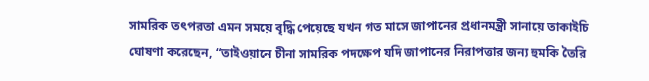সামরিক তৎপরতা এমন সময়ে বৃদ্ধি পেয়েছে যখন গত মাসে জাপানের প্রধানমন্ত্রী সানায়ে তাকাইচি ঘোষণা করেছেন, “তাইওয়ানে চীনা সামরিক পদক্ষেপ যদি জাপানের নিরাপত্তার জন্য হুমকি তৈরি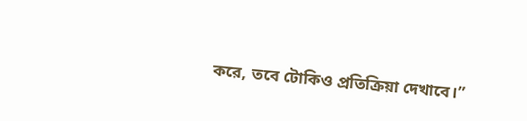করে, তবে টোকিও প্রতিক্রিয়া দেখাবে।”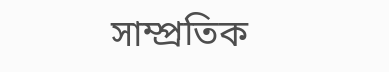সাম্প্রতিক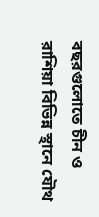বছরগুলোতে চীন ও রাশিয়া বিভিন্ন স্থানে যৌথ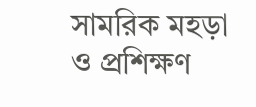সামরিক মহড়া ও প্রশিক্ষণ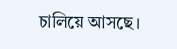চালিয়ে আসছে।